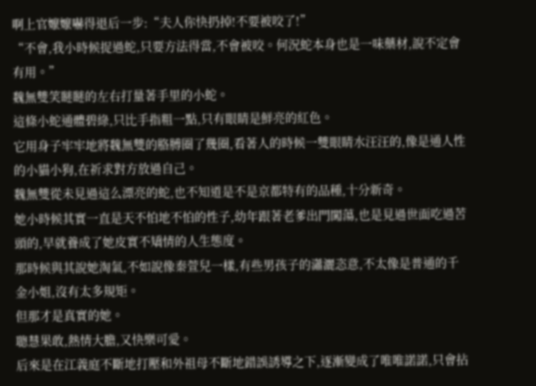啊上官嬤嬤嚇得退后一步:“夫人你快扔掉!不要被咬了!”
“不會,我小時候捉過蛇,只要方法得當,不會被咬。何況蛇本身也是一味藥材,說不定會有用。”
魏無雙笑瞇瞇的左右打量著手里的小蛇。
這條小蛇通體碧綠,只比手指粗一點,只有眼睛是鮮亮的紅色。
它用身子牢牢地將魏無雙的胳膊圈了幾圈,看著人的時候一雙眼睛水汪汪的,像是通人性的小貓小狗,在祈求對方放過自己。
魏無雙從未見過這么漂亮的蛇,也不知道是不是京都特有的品種,十分新奇。
她小時候其實一直是天不怕地不怕的性子,幼年跟著老爹出門闖蕩,也是見過世面吃過苦頭的,早就養成了她皮實不矯情的人生態度。
那時候與其說她淘氣,不如說像秦萱兒一樣,有些男孩子的瀟灑恣意,不太像是普通的千金小姐,沒有太多規矩。
但那才是真實的她。
聰慧果敢,熱情大膽,又快樂可愛。
后來是在江義庭不斷地打壓和外祖母不斷地錯誤誘導之下,逐漸變成了唯唯諾諾,只會拈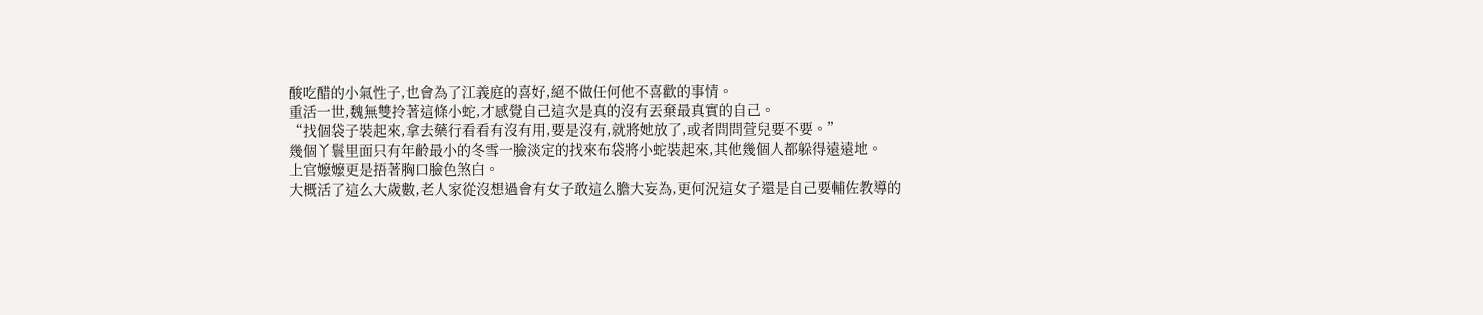酸吃醋的小氣性子,也會為了江義庭的喜好,絕不做任何他不喜歡的事情。
重活一世,魏無雙拎著這條小蛇,才感覺自己這次是真的沒有丟棄最真實的自己。
“找個袋子裝起來,拿去藥行看看有沒有用,要是沒有,就將她放了,或者問問萱兒要不要。”
幾個丫鬟里面只有年齡最小的冬雪一臉淡定的找來布袋將小蛇裝起來,其他幾個人都躲得遠遠地。
上官嬤嬤更是捂著胸口臉色煞白。
大概活了這么大歲數,老人家從沒想過會有女子敢這么膽大妄為,更何況這女子還是自己要輔佐教導的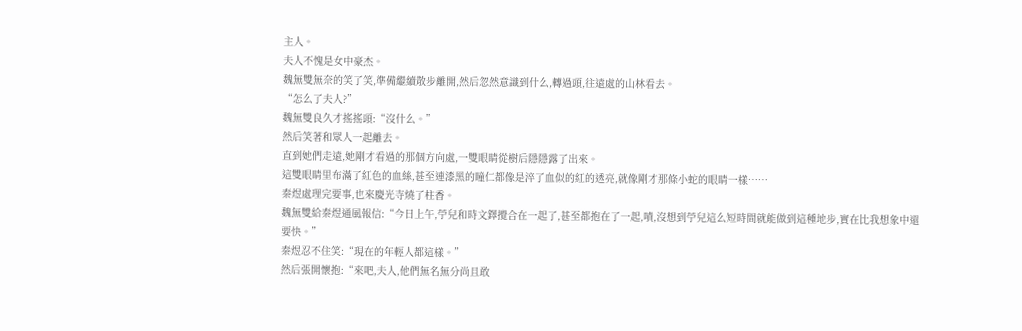主人。
夫人不愧是女中豪杰。
魏無雙無奈的笑了笑,準備繼續散步離開,然后忽然意識到什么,轉過頭,往遠處的山林看去。
“怎么了夫人?”
魏無雙良久才搖搖頭:“沒什么。”
然后笑著和眾人一起離去。
直到她們走遠,她剛才看過的那個方向處,一雙眼睛從樹后隱隱露了出來。
這雙眼睛里布滿了紅色的血絲,甚至連漆黑的瞳仁都像是淬了血似的紅的透亮,就像剛才那條小蛇的眼睛一樣……
秦煜處理完要事,也來慶光寺燒了柱香。
魏無雙給秦煜通風報信:“今日上午,苧兒和時文鐸攪合在一起了,甚至都抱在了一起,嘖,沒想到苧兒這么短時間就能做到這種地步,實在比我想象中還要快。”
秦煜忍不住笑:“現在的年輕人都這樣。”
然后張開懷抱:“來吧,夫人,他們無名無分尚且敢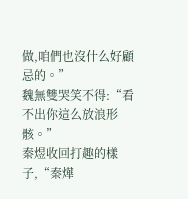做,咱們也沒什么好顧忌的。”
魏無雙哭笑不得:“看不出你這么放浪形骸。”
秦煜收回打趣的樣子,“秦燁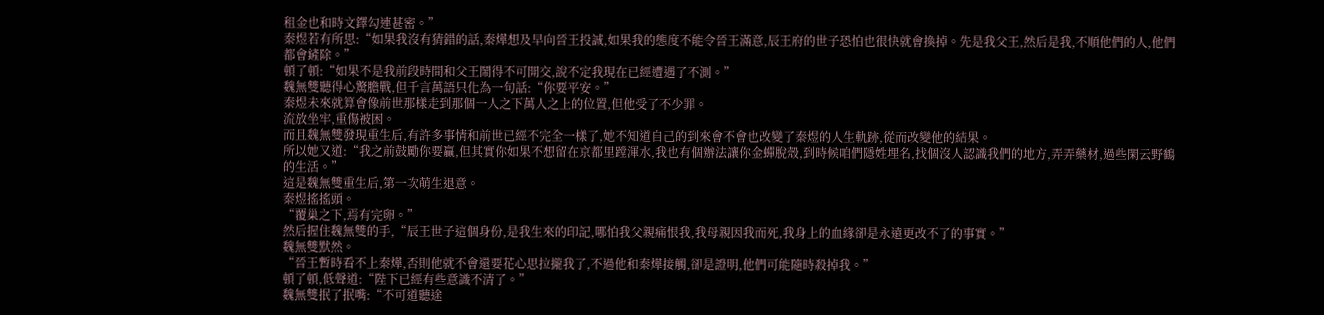租金也和時文鐸勾連甚密。”
秦煜若有所思:“如果我沒有猜錯的話,秦燁想及早向晉王投誠,如果我的態度不能令晉王滿意,辰王府的世子恐怕也很快就會換掉。先是我父王,然后是我,不順他們的人,他們都會鏟除。”
頓了頓:“如果不是我前段時間和父王鬧得不可開交,說不定我現在已經遭遇了不測。”
魏無雙聽得心驚膽戰,但千言萬語只化為一句話:“你要平安。”
秦煜未來就算會像前世那樣走到那個一人之下萬人之上的位置,但他受了不少罪。
流放坐牢,重傷被困。
而且魏無雙發現重生后,有許多事情和前世已經不完全一樣了,她不知道自己的到來會不會也改變了秦煜的人生軌跡,從而改變他的結果。
所以她又道:“我之前鼓勵你要贏,但其實你如果不想留在京都里蹚渾水,我也有個辦法讓你金蟬脫殼,到時候咱們隱姓埋名,找個沒人認識我們的地方,弄弄藥材,過些閑云野鶴的生活。”
這是魏無雙重生后,第一次萌生退意。
秦煜搖搖頭。
“覆巢之下,焉有完卵。”
然后握住魏無雙的手,“辰王世子這個身份,是我生來的印記,哪怕我父親痛恨我,我母親因我而死,我身上的血緣卻是永遠更改不了的事實。”
魏無雙默然。
“晉王暫時看不上秦燁,否則他就不會還要花心思拉攏我了,不過他和秦燁接觸,卻是證明,他們可能隨時殺掉我。”
頓了頓,低聲道:“陛下已經有些意識不清了。”
魏無雙抿了抿嘴:“不可道聽途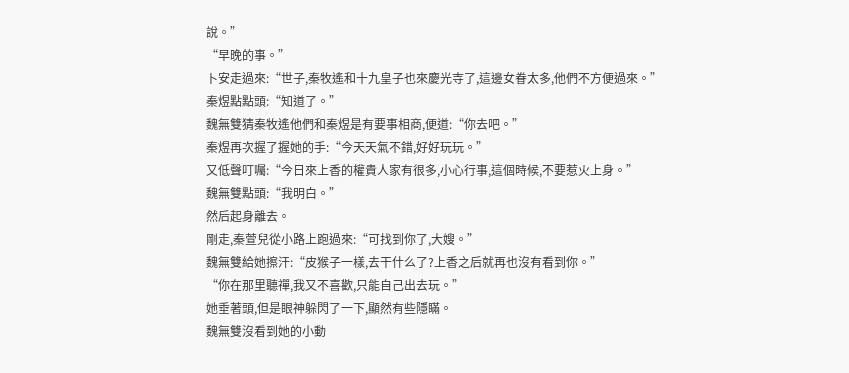說。”
“早晚的事。”
卜安走過來:“世子,秦牧遙和十九皇子也來慶光寺了,這邊女眷太多,他們不方便過來。”
秦煜點點頭:“知道了。”
魏無雙猜秦牧遙他們和秦煜是有要事相商,便道:“你去吧。”
秦煜再次握了握她的手:“今天天氣不錯,好好玩玩。”
又低聲叮囑:“今日來上香的權貴人家有很多,小心行事,這個時候,不要惹火上身。”
魏無雙點頭:“我明白。”
然后起身離去。
剛走,秦萱兒從小路上跑過來:“可找到你了,大嫂。”
魏無雙給她擦汗:“皮猴子一樣,去干什么了?上香之后就再也沒有看到你。”
“你在那里聽禪,我又不喜歡,只能自己出去玩。”
她垂著頭,但是眼神躲閃了一下,顯然有些隱瞞。
魏無雙沒看到她的小動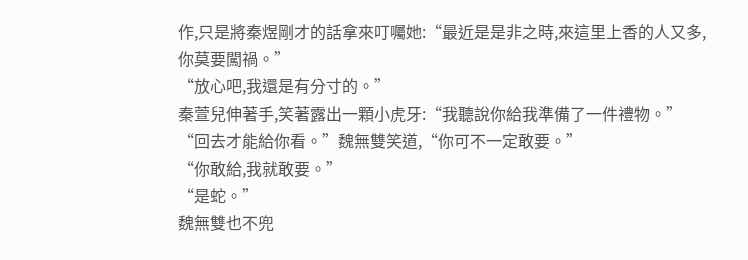作,只是將秦煜剛才的話拿來叮囑她:“最近是是非之時,來這里上香的人又多,你莫要闖禍。”
“放心吧,我還是有分寸的。”
秦萱兒伸著手,笑著露出一顆小虎牙:“我聽說你給我準備了一件禮物。”
“回去才能給你看。”魏無雙笑道,“你可不一定敢要。”
“你敢給,我就敢要。”
“是蛇。”
魏無雙也不兜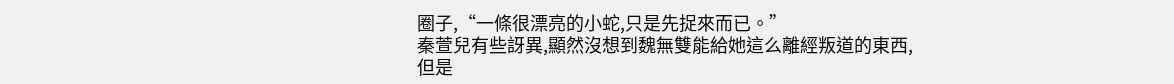圈子,“一條很漂亮的小蛇,只是先捉來而已。”
秦萱兒有些訝異,顯然沒想到魏無雙能給她這么離經叛道的東西,但是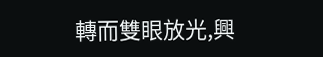轉而雙眼放光,興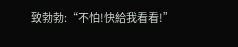致勃勃:“不怕!快給我看看!”